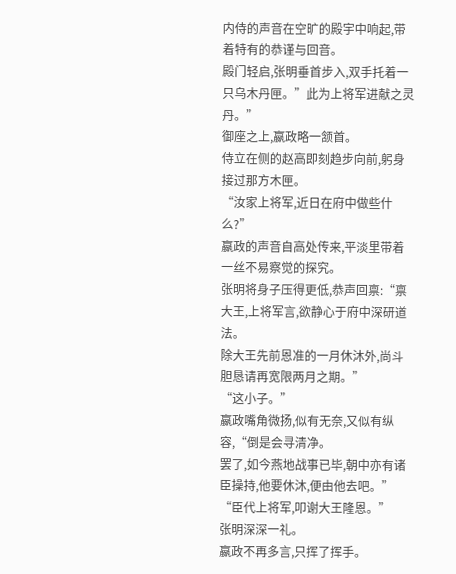内侍的声音在空旷的殿宇中响起,带着特有的恭谨与回音。
殿门轻启,张明垂首步入,双手托着一只乌木丹匣。”此为上将军进献之灵丹。”
御座之上,嬴政略一颔首。
侍立在侧的赵高即刻趋步向前,躬身接过那方木匣。
“汝家上将军,近日在府中做些什么?”
嬴政的声音自高处传来,平淡里带着一丝不易察觉的探究。
张明将身子压得更低,恭声回禀:“禀大王,上将军言,欲静心于府中深研道法。
除大王先前恩准的一月休沐外,尚斗胆恳请再宽限两月之期。”
“这小子。”
嬴政嘴角微扬,似有无奈,又似有纵容,“倒是会寻清净。
罢了,如今燕地战事已毕,朝中亦有诸臣操持,他要休沐,便由他去吧。”
“臣代上将军,叩谢大王隆恩。”
张明深深一礼。
嬴政不再多言,只挥了挥手。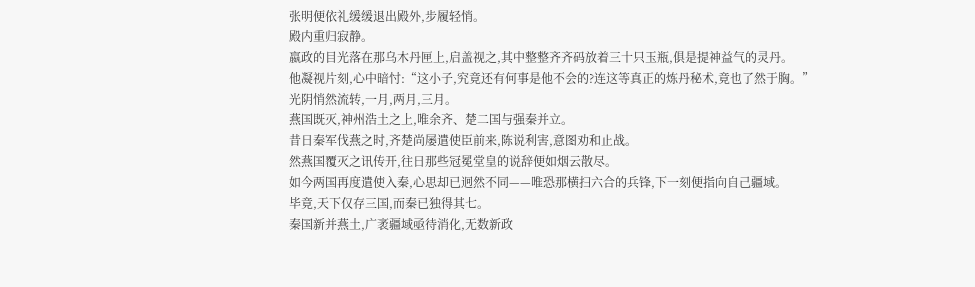张明便依礼缓缓退出殿外,步履轻悄。
殿内重归寂静。
嬴政的目光落在那乌木丹匣上,启盖视之,其中整整齐齐码放着三十只玉瓶,俱是提神益气的灵丹。
他凝视片刻,心中暗忖:“这小子,究竟还有何事是他不会的?连这等真正的炼丹秘术,竟也了然于胸。”
光阴悄然流转,一月,两月,三月。
燕国既灭,神州浩土之上,唯余齐、楚二国与强秦并立。
昔日秦军伐燕之时,齐楚尚屡遣使臣前来,陈说利害,意图劝和止战。
然燕国覆灭之讯传开,往日那些冠冕堂皇的说辞便如烟云散尽。
如今两国再度遣使入秦,心思却已迥然不同——唯恐那横扫六合的兵锋,下一刻便指向自己疆域。
毕竟,天下仅存三国,而秦已独得其七。
秦国新并燕土,广袤疆域亟待消化,无数新政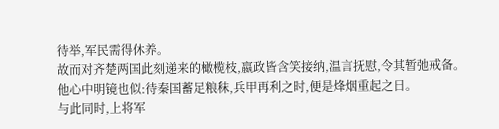待举,军民需得休养。
故而对齐楚两国此刻递来的橄榄枝,嬴政皆含笑接纳,温言抚慰,令其暂弛戒备。
他心中明镜也似:待秦国蓄足粮秣,兵甲再利之时,便是烽烟重起之日。
与此同时,上将军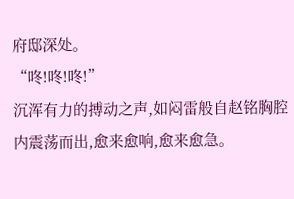府邸深处。
“咚!咚!咚!”
沉浑有力的搏动之声,如闷雷般自赵铭胸腔内震荡而出,愈来愈响,愈来愈急。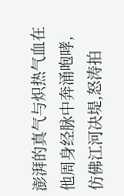澎湃的真气与炽热气血在他周身经脉中奔涌咆哮,仿佛江河决堤,怒涛拍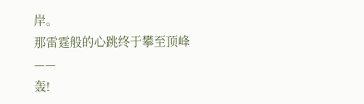岸。
那雷霆般的心跳终于攀至顶峰——
轰!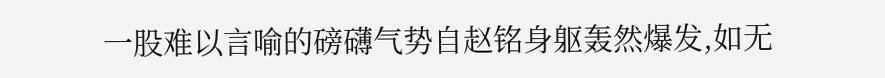一股难以言喻的磅礴气势自赵铭身躯轰然爆发,如无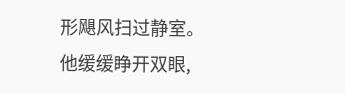形飓风扫过静室。
他缓缓睁开双眼,